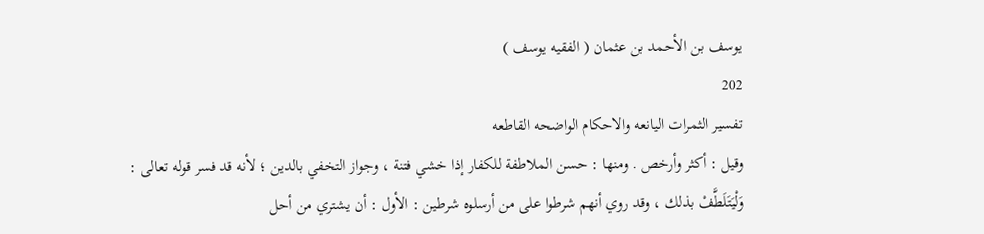يوسف بن الأحمد بن عثمان ( الفقيه يوسف )
202
تفسير الثمرات اليانعه والاحكام الواضحه القاطعه
وقيل : أكثر وأرخص . ومنها : حسن الملاطفة للكفار إذا خشي فتنة ، وجواز التخفي بالدين ؛ لأنه قد فسر قوله تعالى : وَلْيَتَلَطَّفْ بذلك ، وقد روي أنهم شرطوا على من أرسلوه شرطين : الأول : أن يشتري من أحل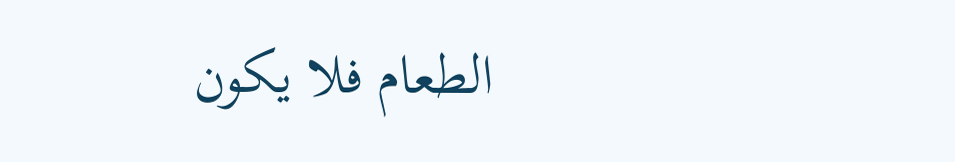الطعام فلا يكون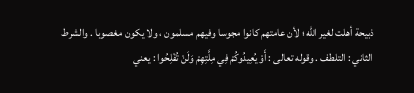ذبيحة أهلت لغير اللّه ؛ لأن عامتهم كانوا مجوسا وفيهم مسلمون ، ولا يكون مغصوبا . والشرط الثاني : التلطف . وقوله تعالى : أَوْ يُعِيدُوكُمْ فِي مِلَّتِهِمْ وَلَنْ تُفْلِحُوا : يعني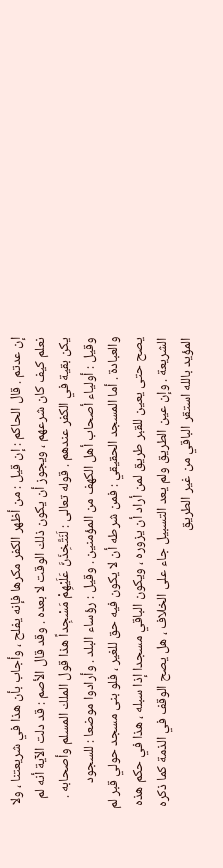إن عدتم . قال الحاكم : إن قيل : من أظهر الكفر مكرها فإنه يفلح ، وأجاب بأن هذا في شريعتنا ، ولا نعلم كيف كان شرعهم ، ويجوز أن يكون ذلك الوقت لا بعده . وقد قال الأصم : قد دلت الآية أنه لم يكن بقية في الكفر عندهم . قوله تعالى : لَنَتَّخِذَنَّ عَلَيْهِمْ مَسْجِداً هذا قول الملك المسلم وأصحابه . وقيل : أولياء أصحاب أهل الكهف من المؤمنين . وقيل : رؤساء البلد . وأرادوا موضعا : للسجود والعبادة . أما المسجد الحقيقي : فمن شرطه أن لا يكون فيه حق للغير ، فلو بنى مسجد حولي قبر لم يصح حتى يعين للقبر طريق لمن أراد أن يزوره ، ويكون الباقي مسجدا إذا سبله ، هذا في حكم هذه الشريعة . وإن عين الطريق ولم يعد التسبيل جاء على الخلاف ، هل يصح الوقف في الذمة كما ذكره المؤيد بالله استقر الباقي من غير الطريق